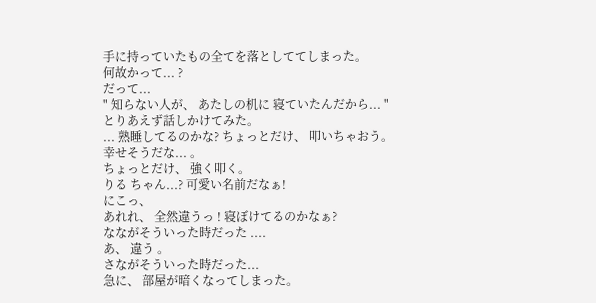手に持っていたもの全てを落としててしまった。
何故かって... ?
だって...
" 知らない人が、 あたしの机に 寝ていたんだから... "
とりあえず話しかけてみた。
... 熟睡してるのかな? ちょっとだけ、 叩いちゃおう。
幸せそうだな... 。
ちょっとだけ、 強く叩く。
りる ちゃん...? 可愛い名前だなぁ!
にこっ、
あれれ、 全然違うっ ! 寝ぼけてるのかなぁ?
なながそういった時だった ....
あ、 違う 。
さながそういった時だった...
急に、 部屋が暗くなってしまった。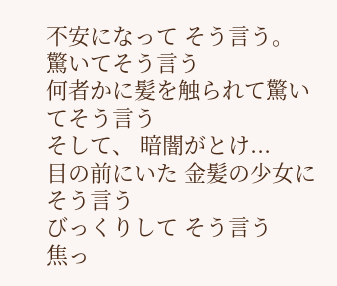不安になって そう言う。
驚いてそう言う
何者かに髪を触られて驚いてそう言う
そして、 暗闇がとけ...
目の前にいた 金髪の少女にそう言う
びっくりして そう言う
焦っ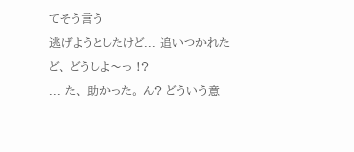てそう言う
逃げようとしたけど... 追いつかれた
ど、 どうしよ〜っ !?
... た、 助かった。 ん? どういう意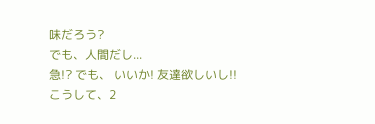味だろう?
でも、人間だし...
急!? でも、 いいか! 友達欲しいし!!
こうして、2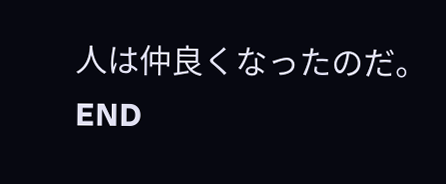人は仲良くなったのだ。
END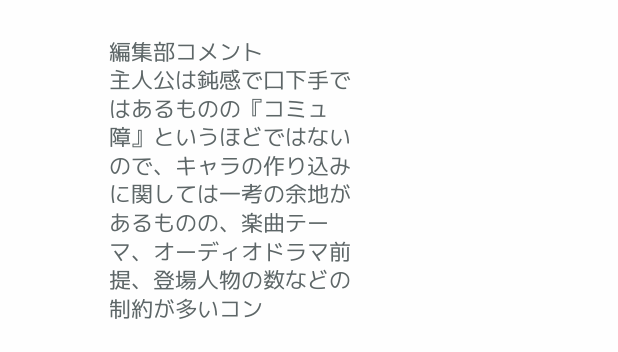編集部コメント
主人公は鈍感で口下手ではあるものの『コミュ障』というほどではないので、キャラの作り込みに関しては一考の余地があるものの、楽曲テーマ、オーディオドラマ前提、登場人物の数などの制約が多いコン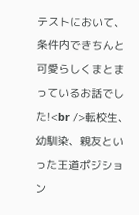テストにおいて、条件内できちんと可愛らしくまとまっているお話でした!<br />転校生、幼馴染、親友といった王道ポジション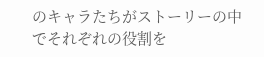のキャラたちがストーリーの中でそれぞれの役割を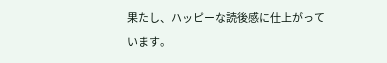果たし、ハッピーな読後感に仕上がっています。